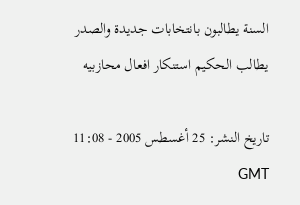السنة يطالبون بانتخابات جديدة والصدر يطالب الحكيم استنكار افعال محازبيه

تاريخ النشر: 25 أغسطس 2005 - 11:08 GMT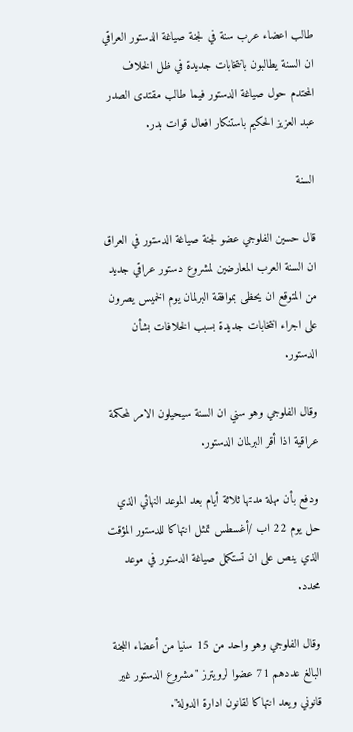طالب اعضاء عرب سنة في لجنة صياغة الدستور العراقي ان السنة يطالبون بانتخابات جديدة في ظل الخلاف المحتدم حول صياغة الدستور فيما طالب مقتدى الصدر عبد العزيز الحكيم باستنكار افعال قوات بدر.

السنة

قال حسين الفلوجي عضو لجنة صياغة الدستور في العراق ان السنة العرب المعارضين لمشروع دستور عراقي جديد من المتوقع ان يحظى بموافقة البرلمان يوم الخميس يصرون على اجراء انتخابات جديدة بسبب الخلافات بشأن الدستور.

وقال الفلوجي وهو سني ان السنة سيحيلون الامر لمحكمة عراقية اذا أقر البرلمان الدستور.

ودفع بأن مهلة مدتها ثلاثة أيام بعد الموعد النهائي الذي حل يوم 22 اب /أغسطس تمثل انتهاكا للدستور المؤقت الذي ينص على ان تستكمل صياغة الدستور في موعد محدد.

وقال الفلوجي وهو واحد من 15 سنيا من أعضاء اللجنة البالغ عددهم 71 عضوا لرويترز "مشروع الدستور غير قانوني ويعد انتهاكا لقانون ادارة الدولة".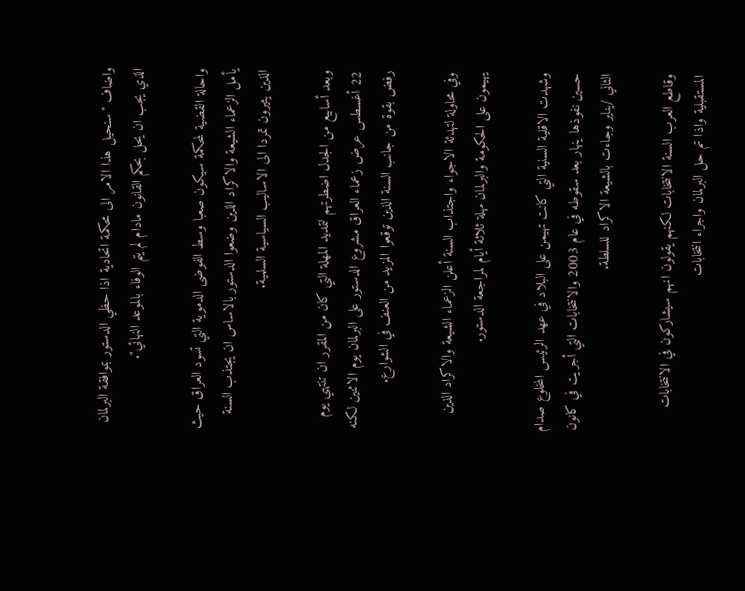واضاف "سنحيل هذا الامر الى محكمة اتحادية اذا حظي الدستور بموافقة البرلمان الذي يجب ان يحل بحكم القانون مادام لم يتم الوفاء بالموعد النهائي".

واحالة القضية لمحكمة سيكون صعبا وسط الفوضى الدموية التي تسود العراق حيث يأمل الزعماء الشيعة والاكراد الذين وضعوا الدستور بالاساس ان يجتذب السنة الذين يثيرون تمردا الى الاساليب السياسية السلمية.

وبعد أسابيع من الجدل اضطرتهم لتمديد المهلة التي كان من المقرر ان تنتهي يوم 22 أغسطس عرض زعماء العراق مشروع الدستور على البرلمان يوم الاثنين لكنه رفض بقوة من جانب السنة الذين توقعوا المزيد من العنف في الشوارع.

وفي محاولة لتهدئة الاجواء واجتذاب السنة أعلن الزعماء الشيعة والاكراد الذين يهيمون على الحكومة والبرلمان مهلة ثلاثة أيام لمراجعة الدستور.

وشهدت الاقلية السنية التي كانت تهيمن على البلاد في عهد الرئيس المخلوع صدام حسين نفوذها ينهار بعد سقوطه في عام 2003 والانتخابات التي أجريت في كانون الثاني /يناير وجاءت بالشيعة الاكراد للسلطة.

وقاطع العرب السنة الانتخابات لكنهم يقولون انهم سيشاركون في الانتخابات المستقبلية واذا تم حل البرلمان واجراء انتخابات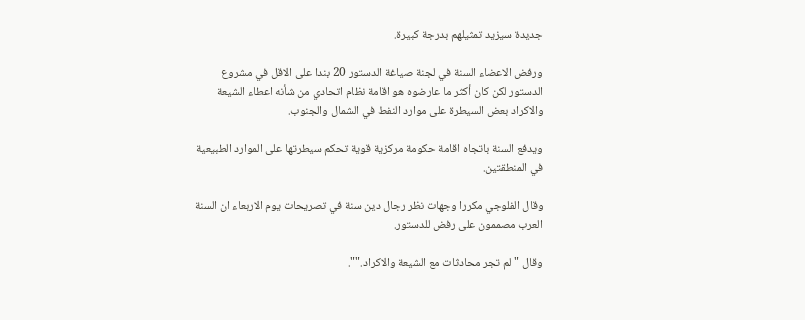جديدة سيزيد تمثيلهم بدرجة كبيرة.

ورفض الاعضاء السنة في لجنة صياغة الدستور 20 بندا على الاقل في مشروع الدستور لكن كان أكثر ما عارضوه هو اقامة نظام اتحادي من شأنه اعطاء الشيعة والاكراد بعض السيطرة على موارد النفط في الشمال والجنوب.

ويدفع السنة باتجاه اقامة حكومة مركزية قوية تحكم سيطرتها على الموارد الطبيعية في المنطقتين.

وقال الفلوجي مكررا وجهات نظر رجال دين سنة في تصريحات يوم الاربعاء ان السنة العرب مصممون على رفض للدستور.

وقال "لم تجر محادثات مع الشيعة والاكراد."".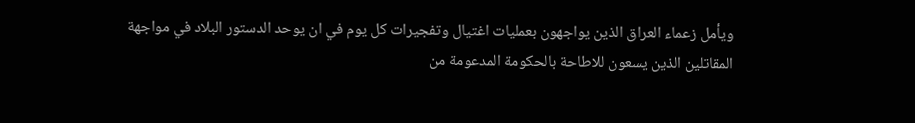ويأمل زعماء العراق الذين يواجهون بعمليات اغتيال وتفجيرات كل يوم في ان يوحد الدستور البلاد في مواجهة المقاتلين الذين يسعون للاطاحة بالحكومة المدعومة من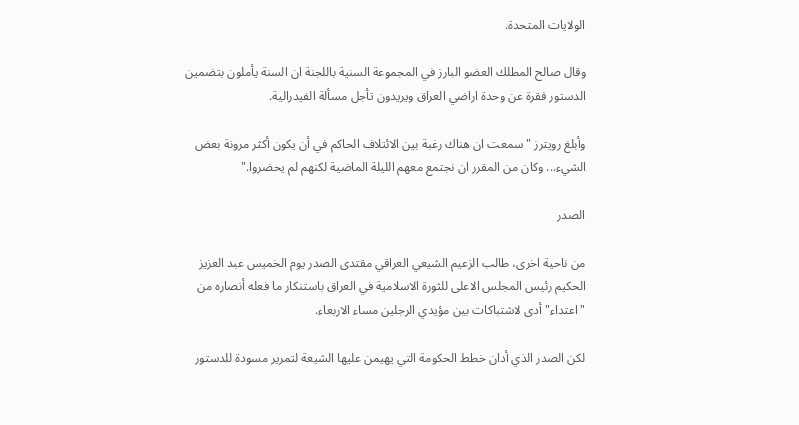الولايات المتحدة.

وقال صالح المطلك العضو البارز في المجموعة السنية باللجنة ان السنة يأملون بتضمين الدستور فقرة عن وحدة اراضي العراق ويريدون تأجل مسألة الفيدرالية.

وأبلغ رويترز "سمعت ان هناك رغبة بين الائتلاف الحاكم في أن يكون أكثر مرونة بعض الشيء... وكان من المقرر ان نجتمع معهم الليلة الماضية لكنهم لم يحضروا."

الصدر

من ناحية اخرى، طالب الزعيم الشيعي العراقي مقتدى الصدر يوم الخميس عبد العزيز الحكيم رئيس المجلس الاعلى للثورة الاسلامية في العراق باستنكار ما فعله أنصاره من "اعتداء" أدى لاشتباكات بين مؤيدي الرجلين مساء الاربعاء.

لكن الصدر الذي أدان خطط الحكومة التي يهيمن عليها الشيعة لتمرير مسودة للدستور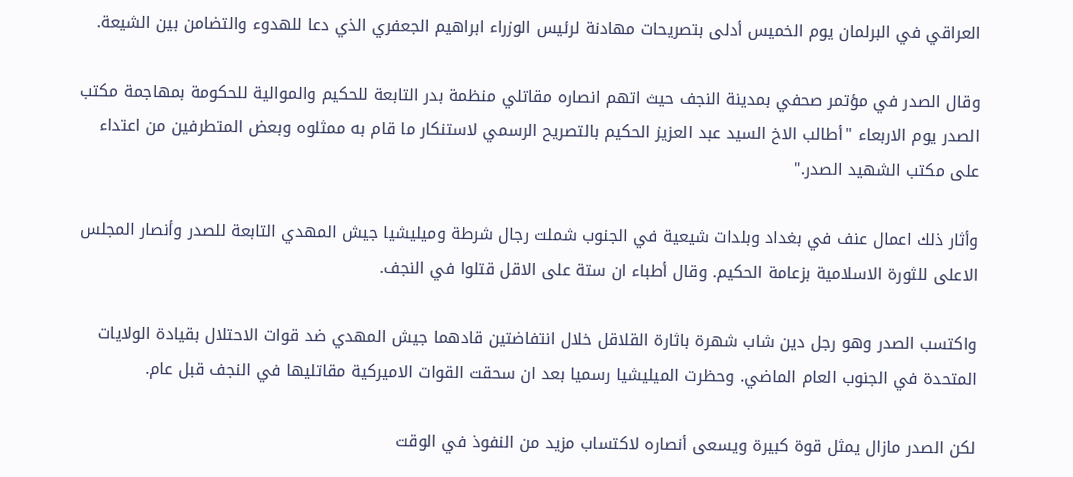العراقي في البرلمان يوم الخميس أدلى بتصريحات مهادنة لرئيس الوزراء ابراهيم الجعفري الذي دعا للهدوء والتضامن بين الشيعة.

وقال الصدر في مؤتمر صحفي بمدينة النجف حيث اتهم انصاره مقاتلي منظمة بدر التابعة للحكيم والموالية للحكومة بمهاجمة مكتب الصدر يوم الاربعاء "أطالب الاخ السيد عبد العزيز الحكيم بالتصريح الرسمي لاستنكار ما قام به ممثلوه وبعض المتطرفين من اعتداء على مكتب الشهيد الصدر."

وأثار ذلك اعمال عنف في بغداد وبلدات شيعية في الجنوب شملت رجال شرطة وميليشيا جيش المهدي التابعة للصدر وأنصار المجلس الاعلى للثورة الاسلامية بزعامة الحكيم. وقال أطباء ان ستة على الاقل قتلوا في النجف.

واكتسب الصدر وهو رجل دين شاب شهرة باثارة القلاقل خلال انتفاضتين قادهما جيش المهدي ضد قوات الاحتلال بقيادة الولايات المتحدة في الجنوب العام الماضي. وحظرت الميليشيا رسميا بعد ان سحقت القوات الاميركية مقاتليها في النجف قبل عام.

لكن الصدر مازال يمثل قوة كبيرة ويسعى أنصاره لاكتساب مزيد من النفوذ في الوقت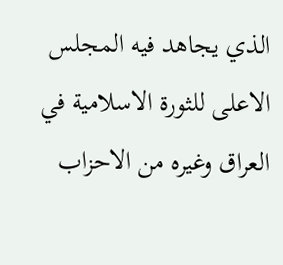الذي يجاهد فيه المجلس الاعلى للثورة الاسلامية في العراق وغيره من الاحزاب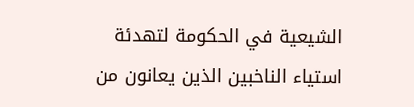الشيعية في الحكومة لتهدئة استياء الناخبين الذين يعانون من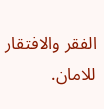الفقر والافتقار للامان.